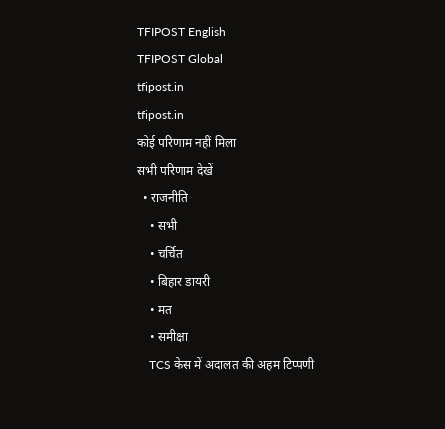TFIPOST English
TFIPOST Global
tfipost.in
tfipost.in
कोई परिणाम नहीं मिला
सभी परिणाम देखें
  • राजनीति
    • सभी
    • चर्चित
    • बिहार डायरी
    • मत
    • समीक्षा
    TCS केस में अदालत की अहम टिप्पणी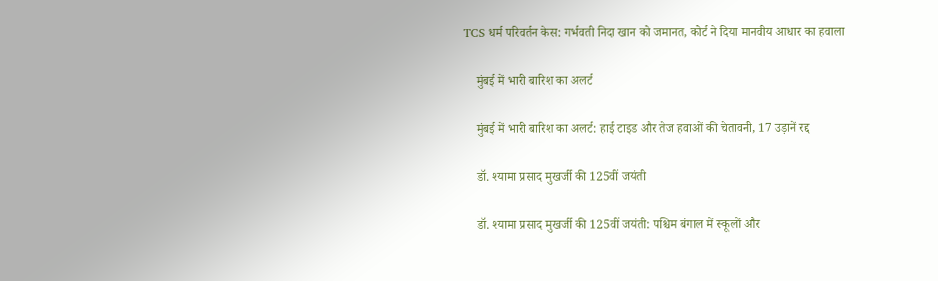TCS धर्म परिवर्तन केस: गर्भवती निदा खान को जमानत, कोर्ट ने दिया मानवीय आधार का हवाला

    मुंबई में भारी बारिश का अलर्ट

    मुंबई में भारी बारिश का अलर्ट: हाई टाइड और तेज हवाओं की चेतावनी, 17 उड़ानें रद्द

    डॉ. श्यामा प्रसाद मुखर्जी की 125वीं जयंती

    डॉ. श्यामा प्रसाद मुखर्जी की 125वीं जयंती: पश्चिम बंगाल में स्कूलों और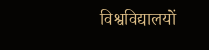विश्वविद्यालयों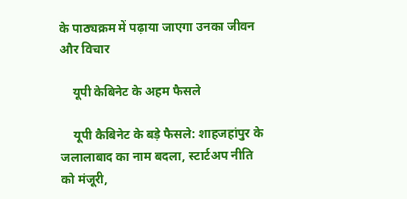के पाठ्यक्रम में पढ़ाया जाएगा उनका जीवन और विचार

    यूपी केबिनेट के अहम फैसले

    यूपी कैबिनेट के बड़े फैसले: शाहजहांपुर के जलालाबाद का नाम बदला, स्टार्टअप नीति को मंजूरी,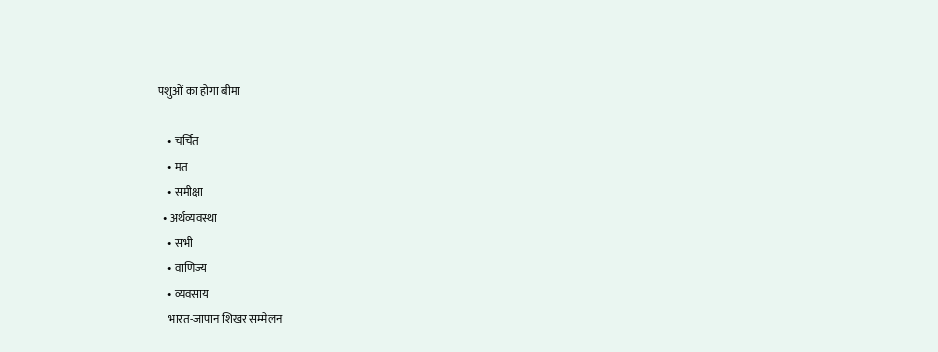पशुओं का होगा बीमा

    • चर्चित
    • मत
    • समीक्षा
  • अर्थव्यवस्था
    • सभी
    • वाणिज्य
    • व्यवसाय
    भारत-जापान शिखर सम्मेलन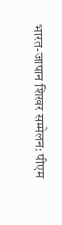भारत-जापान शिखर सम्मेलन: पीएम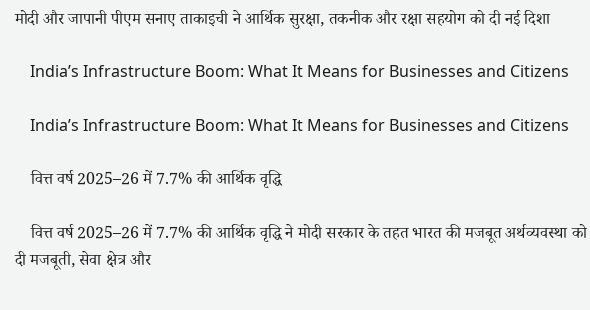मोदी और जापानी पीएम सनाए ताकाइची ने आर्थिक सुरक्षा, तकनीक और रक्षा सहयोग को दी नई दिशा

    India’s Infrastructure Boom: What It Means for Businesses and Citizens

    India’s Infrastructure Boom: What It Means for Businesses and Citizens

    वित्त वर्ष 2025–26 में 7.7% की आर्थिक वृद्धि

    वित्त वर्ष 2025–26 में 7.7% की आर्थिक वृद्धि ने मोदी सरकार के तहत भारत की मजबूत अर्थव्यवस्था को दी मजबूती, सेवा क्षेत्र और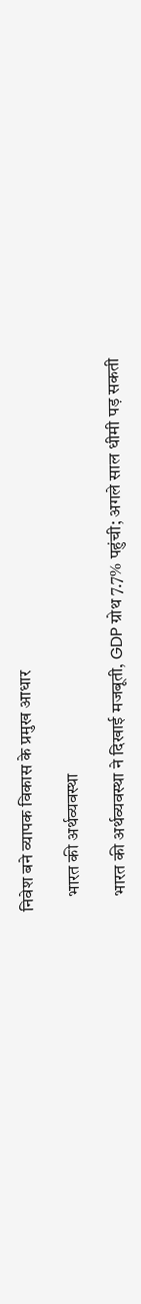निवेश बने व्यापक विकास के प्रमुख आधार

    भारत की अर्थव्यवस्था

    भारत की अर्थव्यवस्था ने दिखाई मजबूती, GDP ग्रोथ 7.7% पहुंची; अगले साल धीमी पड़ सकती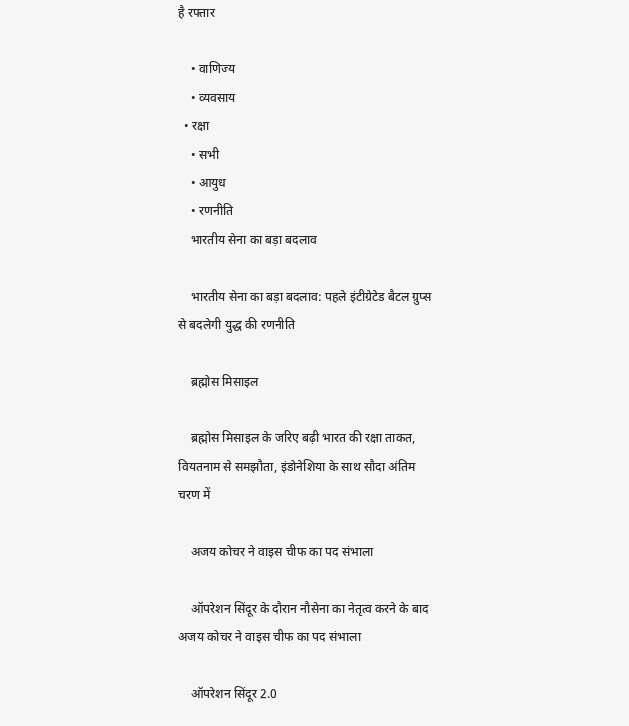है रफ्तार

    • वाणिज्य
    • व्यवसाय
  • रक्षा
    • सभी
    • आयुध
    • रणनीति
    भारतीय सेना का बड़ा बदलाव

    भारतीय सेना का बड़ा बदलाव: पहले इंटीग्रेटेड बैटल ग्रुप्स से बदलेगी युद्ध की रणनीति

    ब्रह्मोस मिसाइल

    ब्रह्मोस मिसाइल के जरिए बढ़ी भारत की रक्षा ताकत, वियतनाम से समझौता, इंडोनेशिया के साथ सौदा अंतिम चरण में

    अजय कोचर ने वाइस चीफ का पद संभाला

    ऑपरेशन सिंदूर के दौरान नौसेना का नेतृत्व करने के बाद अजय कोचर ने वाइस चीफ का पद संभाला

    ऑपरेशन सिंदूर 2.0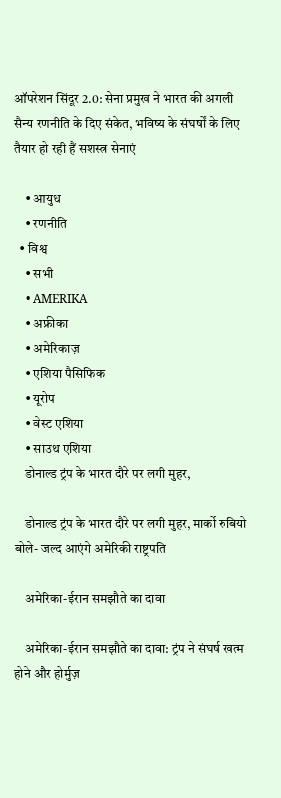ऑपरेशन सिंदूर 2.0: सेना प्रमुख ने भारत की अगली सैन्य रणनीति के दिए संकेत, भविष्य के संघर्षों के लिए तैयार हो रही हैं सशस्त्र सेनाएं

    • आयुध
    • रणनीति
  • विश्व
    • सभी
    • AMERIKA
    • अफ्रीका
    • अमेरिकाज़
    • एशिया पैसिफिक
    • यूरोप
    • वेस्ट एशिया
    • साउथ एशिया
    डोनाल्ड ट्रंप के भारत दौरे पर लगी मुहर,

    डोनाल्ड ट्रंप के भारत दौरे पर लगी मुहर, मार्को रुबियो बोले- जल्द आएंगे अमेरिकी राष्ट्रपति

    अमेरिका-ईरान समझौते का दावा

    अमेरिका-ईरान समझौते का दावा: ट्रंप ने संघर्ष खत्म होने और होर्मुज़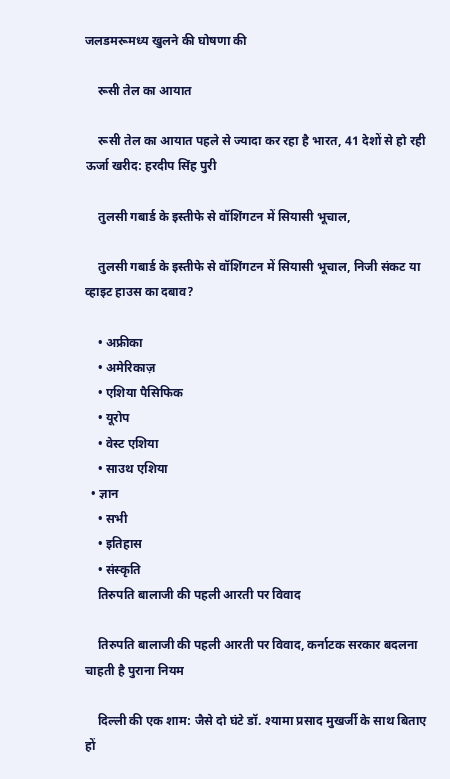जलडमरूमध्य खुलने की घोषणा की

    रूसी तेल का आयात

    रूसी तेल का आयात पहले से ज्यादा कर रहा है भारत, 41 देशों से हो रही ऊर्जा खरीद: हरदीप सिंह पुरी

    तुलसी गबार्ड के इस्तीफे से वॉशिंगटन में सियासी भूचाल,

    तुलसी गबार्ड के इस्तीफे से वॉशिंगटन में सियासी भूचाल, निजी संकट या व्हाइट हाउस का दबाव?

    • अफ्रीका
    • अमेरिकाज़
    • एशिया पैसिफिक
    • यूरोप
    • वेस्ट एशिया
    • साउथ एशिया
  • ज्ञान
    • सभी
    • इतिहास
    • संस्कृति
    तिरुपति बालाजी की पहली आरती पर विवाद

    तिरुपति बालाजी की पहली आरती पर विवाद, कर्नाटक सरकार बदलना चाहती है पुराना नियम

    दिल्ली की एक शाम: जैसे दो घंटे डॉ. श्यामा प्रसाद मुखर्जी के साथ बिताए हों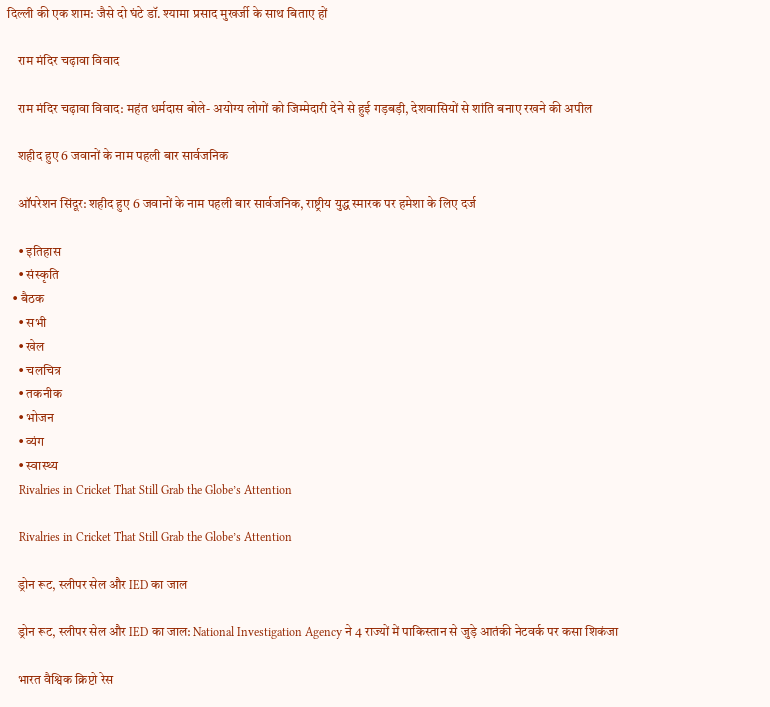दिल्ली की एक शाम: जैसे दो घंटे डॉ. श्यामा प्रसाद मुखर्जी के साथ बिताए हों

    राम मंदिर चढ़ावा विवाद

    राम मंदिर चढ़ावा विवाद: महंत धर्मदास बोले- अयोग्य लोगों को जिम्मेदारी देने से हुई गड़बड़ी, देशवासियों से शांति बनाए रखने की अपील

    शहीद हुए 6 जवानों के नाम पहली बार सार्वजनिक

    ऑपरेशन सिंदूर: शहीद हुए 6 जवानों के नाम पहली बार सार्वजनिक, राष्ट्रीय युद्ध स्मारक पर हमेशा के लिए दर्ज

    • इतिहास
    • संस्कृति
  • बैठक
    • सभी
    • खेल
    • चलचित्र
    • तकनीक
    • भोजन
    • व्यंग
    • स्वास्थ्य
    Rivalries in Cricket That Still Grab the Globe’s Attention

    Rivalries in Cricket That Still Grab the Globe’s Attention

    ड्रोन रूट, स्लीपर सेल और IED का जाल

    ड्रोन रूट, स्लीपर सेल और IED का जाल: National Investigation Agency ने 4 राज्यों में पाकिस्तान से जुड़े आतंकी नेटवर्क पर कसा शिकंजा

    भारत वैश्विक क्रिप्टो रेस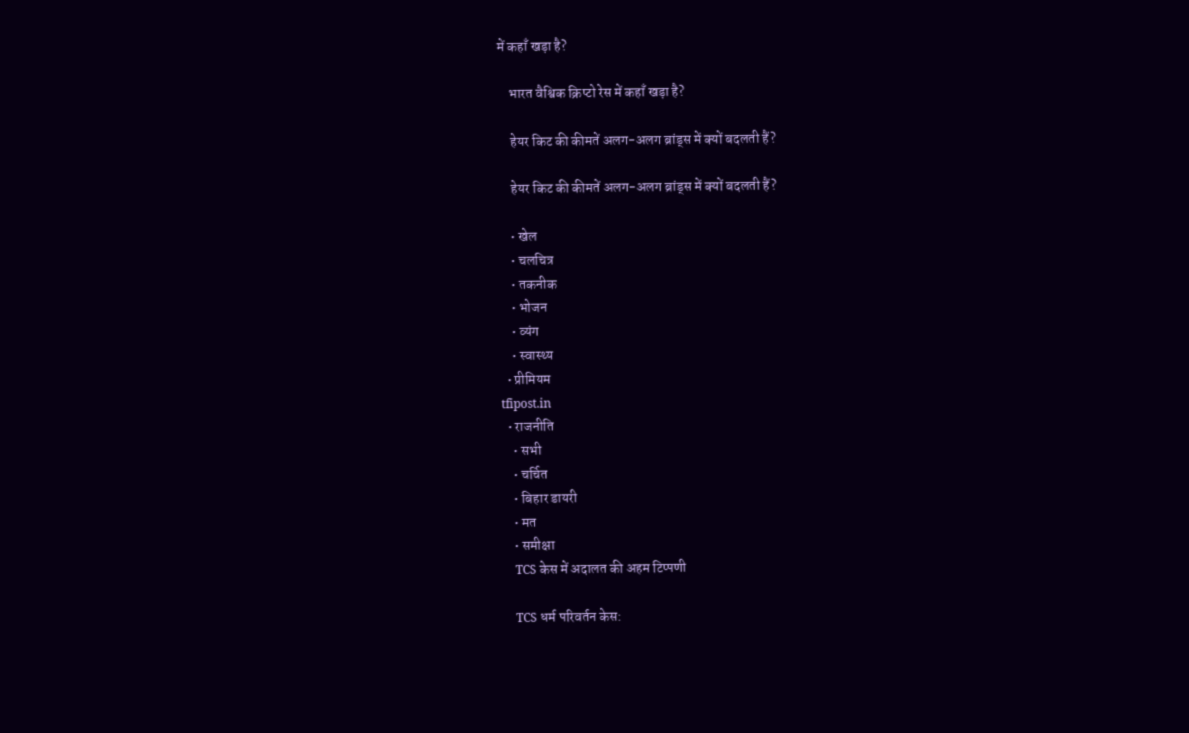में कहाँ खड़ा है?

    भारत वैश्विक क्रिप्टो रेस में कहाँ खड़ा है?

    हेयर किट की कीमतें अलग-अलग ब्रांड्स में क्यों बदलती हैं?

    हेयर किट की कीमतें अलग-अलग ब्रांड्स में क्यों बदलती हैं?

    • खेल
    • चलचित्र
    • तकनीक
    • भोजन
    • व्यंग
    • स्वास्थ्य
  • प्रीमियम
tfipost.in
  • राजनीति
    • सभी
    • चर्चित
    • बिहार डायरी
    • मत
    • समीक्षा
    TCS केस में अदालत की अहम टिप्पणी

    TCS धर्म परिवर्तन केस: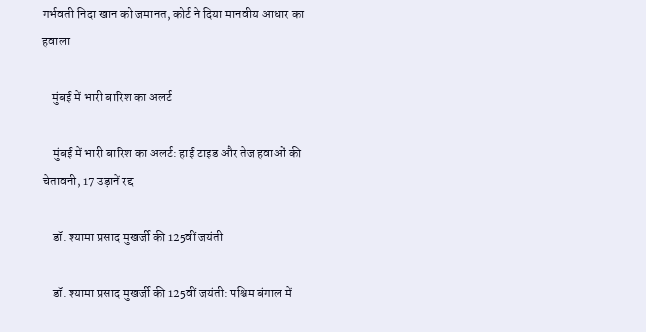गर्भवती निदा खान को जमानत, कोर्ट ने दिया मानवीय आधार का हवाला

    मुंबई में भारी बारिश का अलर्ट

    मुंबई में भारी बारिश का अलर्ट: हाई टाइड और तेज हवाओं की चेतावनी, 17 उड़ानें रद्द

    डॉ. श्यामा प्रसाद मुखर्जी की 125वीं जयंती

    डॉ. श्यामा प्रसाद मुखर्जी की 125वीं जयंती: पश्चिम बंगाल में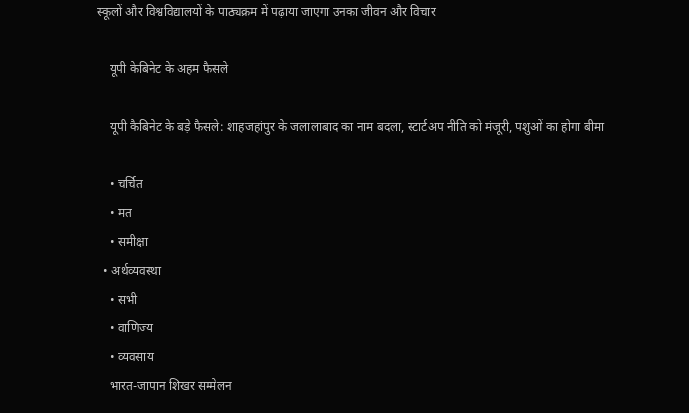स्कूलों और विश्वविद्यालयों के पाठ्यक्रम में पढ़ाया जाएगा उनका जीवन और विचार

    यूपी केबिनेट के अहम फैसले

    यूपी कैबिनेट के बड़े फैसले: शाहजहांपुर के जलालाबाद का नाम बदला, स्टार्टअप नीति को मंजूरी, पशुओं का होगा बीमा

    • चर्चित
    • मत
    • समीक्षा
  • अर्थव्यवस्था
    • सभी
    • वाणिज्य
    • व्यवसाय
    भारत-जापान शिखर सम्मेलन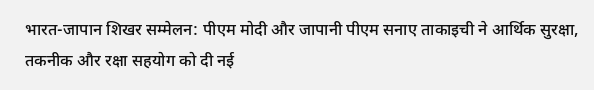भारत-जापान शिखर सम्मेलन: पीएम मोदी और जापानी पीएम सनाए ताकाइची ने आर्थिक सुरक्षा, तकनीक और रक्षा सहयोग को दी नई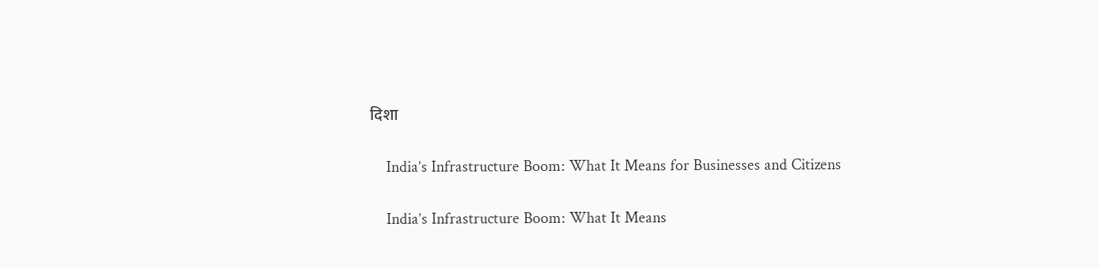दिशा

    India’s Infrastructure Boom: What It Means for Businesses and Citizens

    India’s Infrastructure Boom: What It Means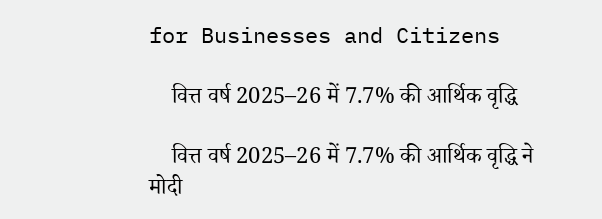for Businesses and Citizens

    वित्त वर्ष 2025–26 में 7.7% की आर्थिक वृद्धि

    वित्त वर्ष 2025–26 में 7.7% की आर्थिक वृद्धि ने मोदी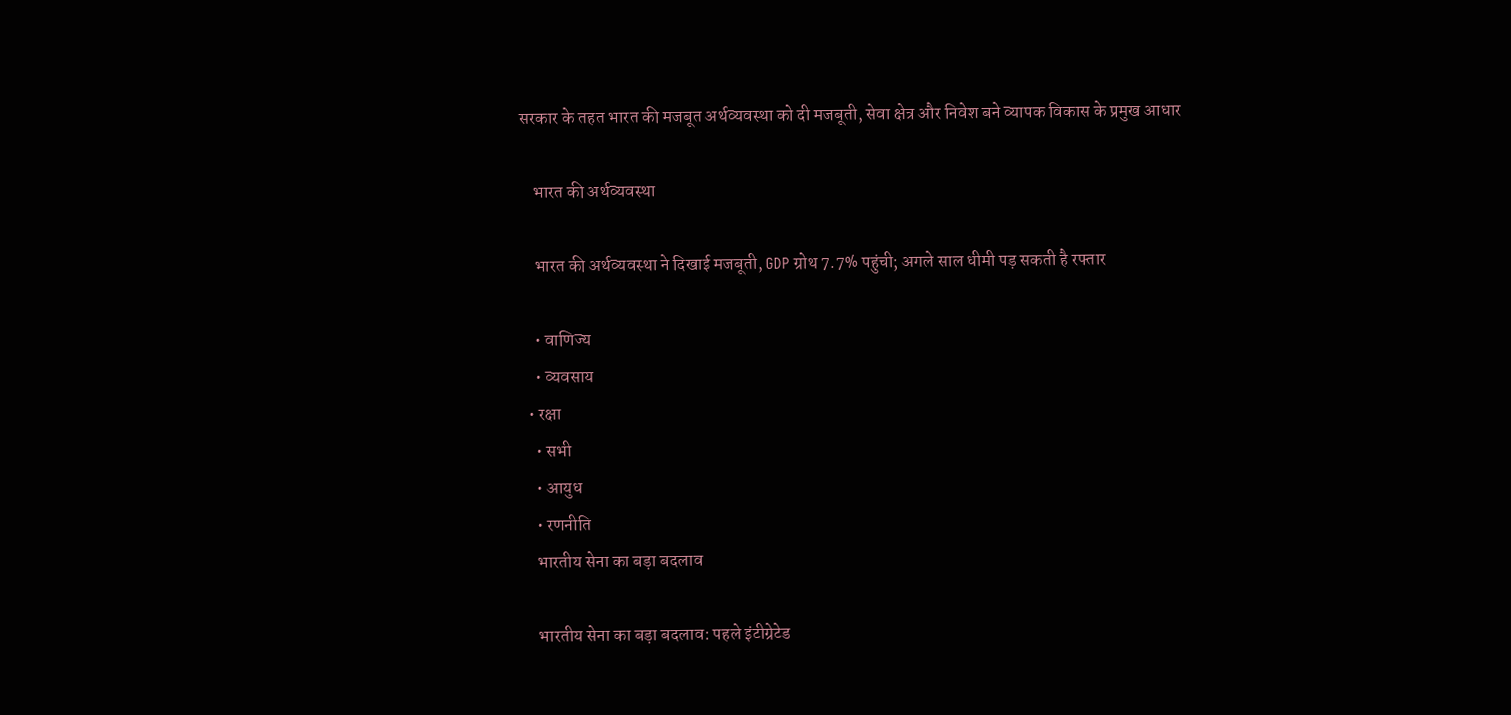सरकार के तहत भारत की मजबूत अर्थव्यवस्था को दी मजबूती, सेवा क्षेत्र और निवेश बने व्यापक विकास के प्रमुख आधार

    भारत की अर्थव्यवस्था

    भारत की अर्थव्यवस्था ने दिखाई मजबूती, GDP ग्रोथ 7.7% पहुंची; अगले साल धीमी पड़ सकती है रफ्तार

    • वाणिज्य
    • व्यवसाय
  • रक्षा
    • सभी
    • आयुध
    • रणनीति
    भारतीय सेना का बड़ा बदलाव

    भारतीय सेना का बड़ा बदलाव: पहले इंटीग्रेटेड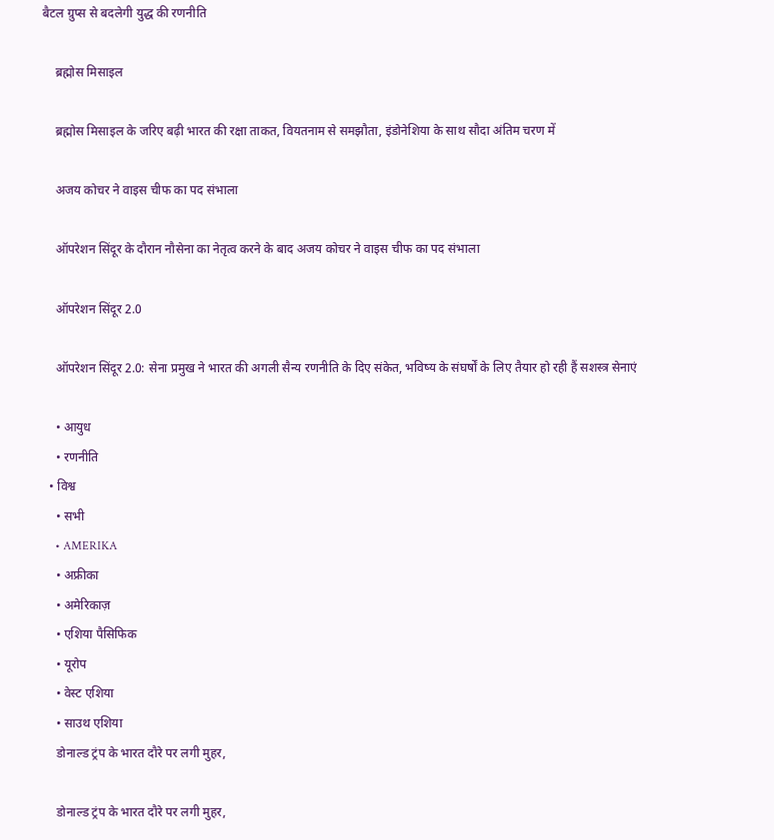बैटल ग्रुप्स से बदलेगी युद्ध की रणनीति

    ब्रह्मोस मिसाइल

    ब्रह्मोस मिसाइल के जरिए बढ़ी भारत की रक्षा ताकत, वियतनाम से समझौता, इंडोनेशिया के साथ सौदा अंतिम चरण में

    अजय कोचर ने वाइस चीफ का पद संभाला

    ऑपरेशन सिंदूर के दौरान नौसेना का नेतृत्व करने के बाद अजय कोचर ने वाइस चीफ का पद संभाला

    ऑपरेशन सिंदूर 2.0

    ऑपरेशन सिंदूर 2.0: सेना प्रमुख ने भारत की अगली सैन्य रणनीति के दिए संकेत, भविष्य के संघर्षों के लिए तैयार हो रही हैं सशस्त्र सेनाएं

    • आयुध
    • रणनीति
  • विश्व
    • सभी
    • AMERIKA
    • अफ्रीका
    • अमेरिकाज़
    • एशिया पैसिफिक
    • यूरोप
    • वेस्ट एशिया
    • साउथ एशिया
    डोनाल्ड ट्रंप के भारत दौरे पर लगी मुहर,

    डोनाल्ड ट्रंप के भारत दौरे पर लगी मुहर,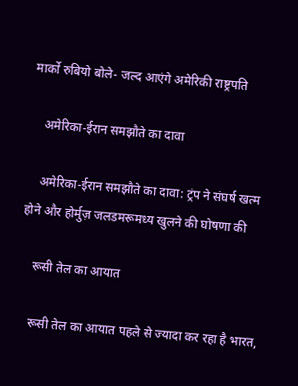मार्को रुबियो बोले- जल्द आएंगे अमेरिकी राष्ट्रपति

    अमेरिका-ईरान समझौते का दावा

    अमेरिका-ईरान समझौते का दावा: ट्रंप ने संघर्ष खत्म होने और होर्मुज़ जलडमरूमध्य खुलने की घोषणा की

    रूसी तेल का आयात

    रूसी तेल का आयात पहले से ज्यादा कर रहा है भारत,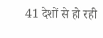41 देशों से हो रही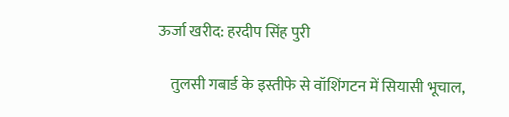ऊर्जा खरीद: हरदीप सिंह पुरी

    तुलसी गबार्ड के इस्तीफे से वॉशिंगटन में सियासी भूचाल,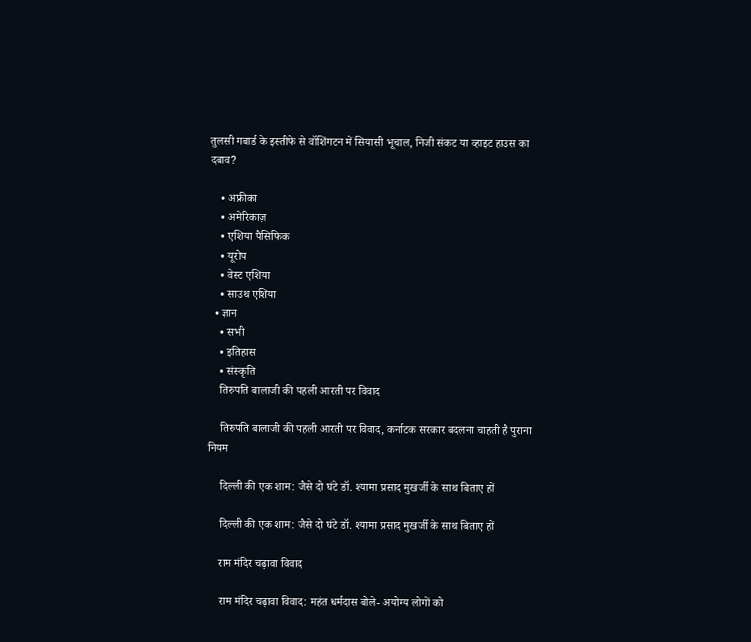तुलसी गबार्ड के इस्तीफे से वॉशिंगटन में सियासी भूचाल, निजी संकट या व्हाइट हाउस का दबाव?

    • अफ्रीका
    • अमेरिकाज़
    • एशिया पैसिफिक
    • यूरोप
    • वेस्ट एशिया
    • साउथ एशिया
  • ज्ञान
    • सभी
    • इतिहास
    • संस्कृति
    तिरुपति बालाजी की पहली आरती पर विवाद

    तिरुपति बालाजी की पहली आरती पर विवाद, कर्नाटक सरकार बदलना चाहती है पुराना नियम

    दिल्ली की एक शाम: जैसे दो घंटे डॉ. श्यामा प्रसाद मुखर्जी के साथ बिताए हों

    दिल्ली की एक शाम: जैसे दो घंटे डॉ. श्यामा प्रसाद मुखर्जी के साथ बिताए हों

    राम मंदिर चढ़ावा विवाद

    राम मंदिर चढ़ावा विवाद: महंत धर्मदास बोले- अयोग्य लोगों को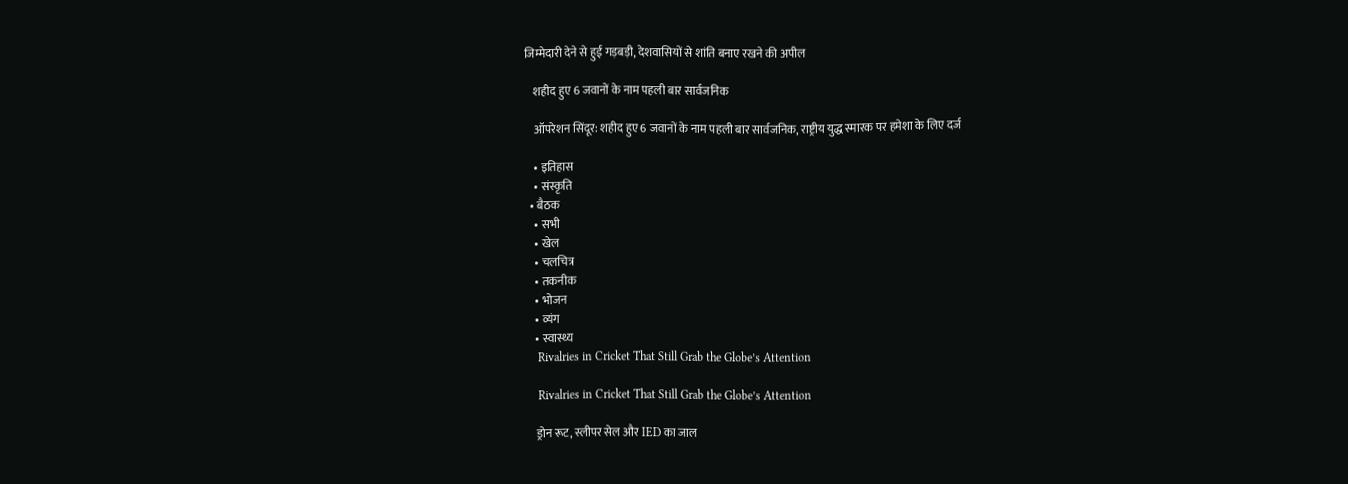जिम्मेदारी देने से हुई गड़बड़ी, देशवासियों से शांति बनाए रखने की अपील

    शहीद हुए 6 जवानों के नाम पहली बार सार्वजनिक

    ऑपरेशन सिंदूर: शहीद हुए 6 जवानों के नाम पहली बार सार्वजनिक, राष्ट्रीय युद्ध स्मारक पर हमेशा के लिए दर्ज

    • इतिहास
    • संस्कृति
  • बैठक
    • सभी
    • खेल
    • चलचित्र
    • तकनीक
    • भोजन
    • व्यंग
    • स्वास्थ्य
    Rivalries in Cricket That Still Grab the Globe’s Attention

    Rivalries in Cricket That Still Grab the Globe’s Attention

    ड्रोन रूट, स्लीपर सेल और IED का जाल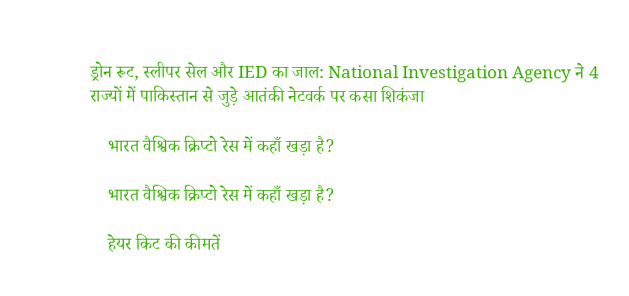ड्रोन रूट, स्लीपर सेल और IED का जाल: National Investigation Agency ने 4 राज्यों में पाकिस्तान से जुड़े आतंकी नेटवर्क पर कसा शिकंजा

    भारत वैश्विक क्रिप्टो रेस में कहाँ खड़ा है?

    भारत वैश्विक क्रिप्टो रेस में कहाँ खड़ा है?

    हेयर किट की कीमतें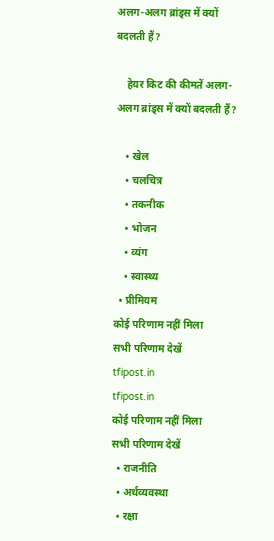अलग-अलग ब्रांड्स में क्यों बदलती हैं?

    हेयर किट की कीमतें अलग-अलग ब्रांड्स में क्यों बदलती हैं?

    • खेल
    • चलचित्र
    • तकनीक
    • भोजन
    • व्यंग
    • स्वास्थ्य
  • प्रीमियम
कोई परिणाम नहीं मिला
सभी परिणाम देखें
tfipost.in
tfipost.in
कोई परिणाम नहीं मिला
सभी परिणाम देखें
  • राजनीति
  • अर्थव्यवस्था
  • रक्षा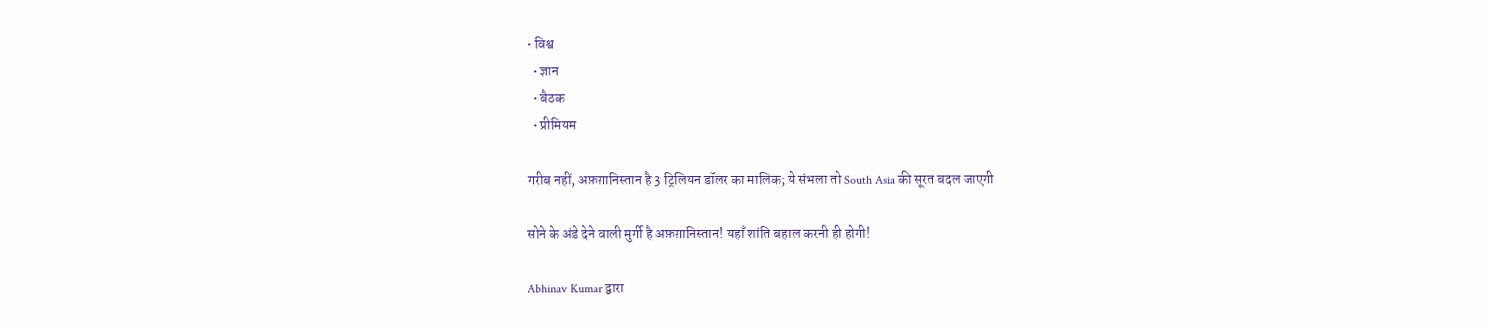• विश्व
  • ज्ञान
  • बैठक
  • प्रीमियम

गरीब नहीं, अफ़ग़ानिस्तान है 3 ट्रिलियन डॉलर का मालिक; ये संभला तो South Asia की सूरत बदल जाएगी

सोने के अंडे देने वाली मुर्गी है अफ़ग़ानिस्तान! यहाँ शांति बहाल करनी ही होगी!

Abhinav Kumar द्वारा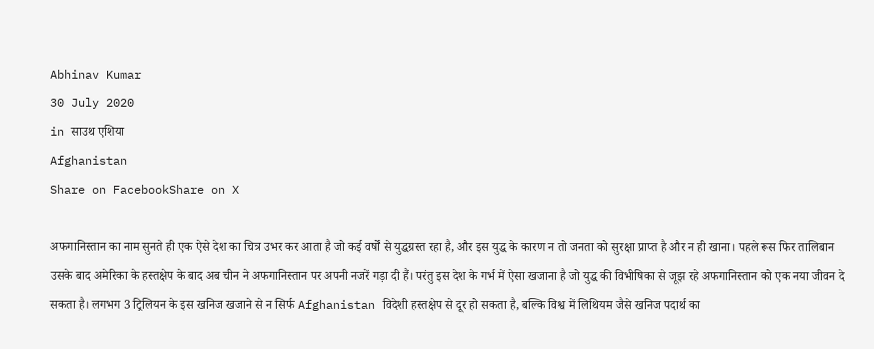Abhinav Kumar
30 July 2020
in साउथ एशिया
Afghanistan
Share on FacebookShare on X

अफगानिस्तान का नाम सुनते ही एक ऐसे देश का चित्र उभर कर आता है जो कई वर्षों से युद्धग्रस्त रहा है, और इस युद्ध के कारण न तो जनता को सुरक्षा प्राप्त है और न ही खाना। पहले रूस फिर तालिबान उसके बाद अमेरिका के हस्तक्षेप के बाद अब चीन ने अफगानिस्तान पर अपनी नजरें गड़ा दी हैं। परंतु इस देश के गर्भ में ऐसा खजाना है जो युद्ध की विभीषिका से जूझ रहे अफगानिस्तान को एक नया जीवन दे सकता है। लगभग 3 ट्रिलियन के इस खनिज खजाने से न सिर्फ Afghanistan विदेशी हस्तक्षेप से दूर हो सकता है, बल्कि विश्व में लिथियम जैसे खनिज पदार्थ का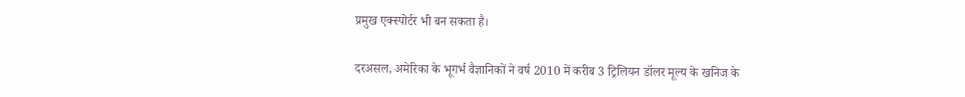प्रमुख एक्स्पोर्टर भी बन सकता है।

दरअसल, अमेरिका के भूगर्भ वैज्ञानिकों ने वर्ष 2010 में करीब 3 ट्रिलियन डॉलर मूल्य के खनिज के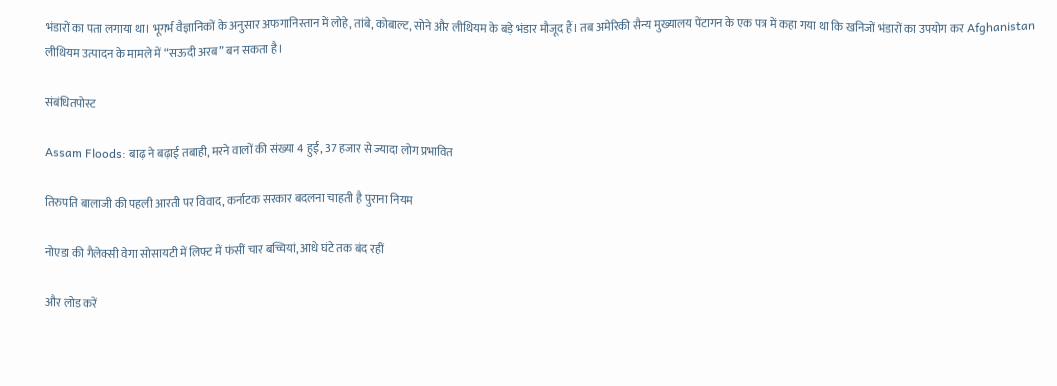भंडारों का पता लगाया था। भूगर्भ वैज्ञानिकों के अनुसार अफगानिस्तान में लोहे, तांबे, कोबाल्ट, सोने और लीथियम के बड़े भंडार मौजूद हैं। तब अमेरिकी सैन्य मुख्यालय पेंटागन के एक पत्र में कहा गया था कि खनिजों भंडारों का उपयोग कर Afghanistan लीथियम उत्पादन के मामले में “सऊदी अरब” बन सकता है।

संबंधितपोस्ट

Assam Floods: बाढ़ ने बढ़ाई तबाही, मरने वालों की संख्या 4 हुई, 37 हजार से ज्यादा लोग प्रभावित

तिरुपति बालाजी की पहली आरती पर विवाद, कर्नाटक सरकार बदलना चाहती है पुराना नियम

नोएडा की गैलेक्सी वेगा सोसायटी में लिफ्ट में फंसीं चार बच्चियां, आधे घंटे तक बंद रहीं

और लोड करें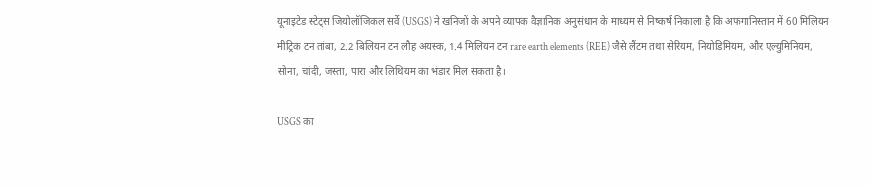यूनाइटेड स्टेट्स जियोलॉजिकल सर्वे (USGS) ने खनिजों के अपने व्यापक वैज्ञानिक अनुसंधान के माध्यम से निष्कर्ष निकाला है कि अफगानिस्तान में 60 मिलियन मीट्रिक टन तांबा, 2.2 बिलियन टन लौह अयस्क, 1.4 मिलियन टन rare earth elements (REE) जैसे लैंटम तथा सेरियम, नियोडिमियम, और एल्युमिनियम, सोना, चांदी, जस्ता, पारा और लिथियम का भंडार मिल सकता है।

USGS का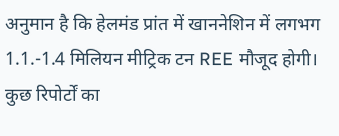अनुमान है कि हेलमंड प्रांत में खाननेशिन में लगभग 1.1.-1.4 मिलियन मीट्रिक टन REE मौजूद होगी। कुछ रिपोर्टों का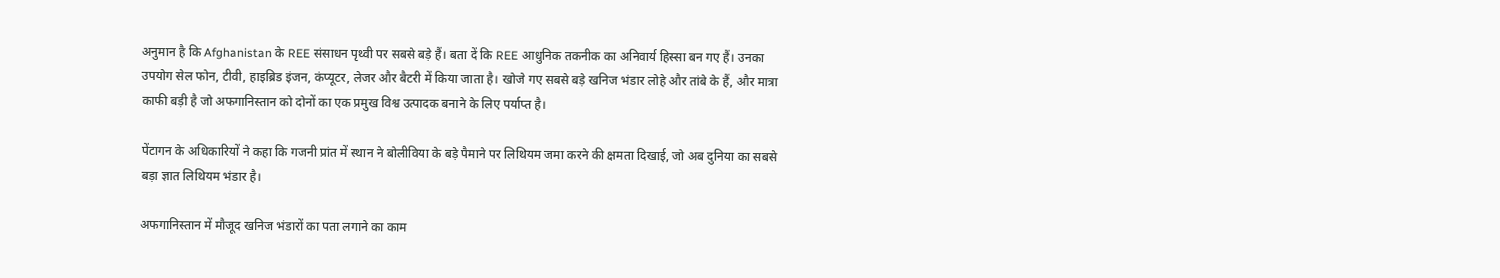अनुमान है कि Afghanistan के REE संसाधन पृथ्वी पर सबसे बड़े हैं। बता दें कि REE आधुनिक तकनीक का अनिवार्य हिस्सा बन गए हैं। उनका उपयोग सेल फोन, टीवी, हाइब्रिड इंजन, कंप्यूटर, लेजर और बैटरी में किया जाता है। खोजे गए सबसे बड़े खनिज भंडार लोहे और तांबे के हैं, और मात्रा काफी बड़ी है जो अफगानिस्तान को दोनों का एक प्रमुख विश्व उत्पादक बनाने के लिए पर्याप्त है।

पेंटागन के अधिकारियों ने कहा कि गजनी प्रांत में स्थान ने बोलीविया के बड़े पैमाने पर लिथियम जमा करने की क्षमता दिखाई, जो अब दुनिया का सबसे बड़ा ज्ञात लिथियम भंडार है।

अफगानिस्तान में मौजूद खनिज भंडारों का पता लगाने का काम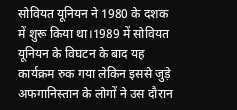सोवियत यूनियन ने 1980 के दशक में शुरू किया था।1989 में सोवियत यूनियन के विघटन के बाद यह कार्यक्रम रुक गया लेकिन इससे जुड़े अफगानिस्तान के लोगों ने उस दौरान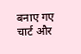बनाए गए चार्ट और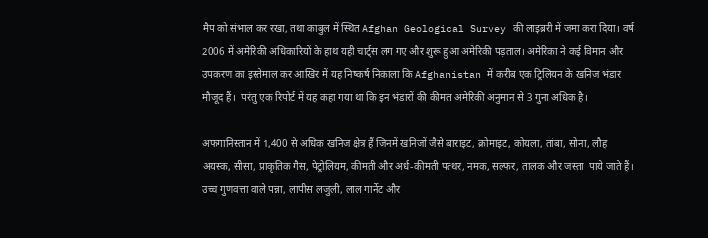मैप को संभाल कर रखा, तथा काबुल में स्थित Afghan Geological Survey की लाइब्ररी में जमा करा दिया। वर्ष 2006 में अमेरिकी अधिकारियों के हाथ यही चार्ट्स लग गए और शुरू हुआ अमेरिकी पड़ताल। अमेरिका ने कई विमान और उपकरण का इस्तेमाल कर आखिर में यह निष्कर्ष निकाला कि Afghanistan में करीब एक ट्रिलियन के खनिज भंडार मौजूद हैं।  परंतु एक रिपोर्ट में यह कहा गया था कि इन भंडारों की कीमत अमेरिकी अनुमान से 3 गुना अधिक है।

अफगानिस्तान में 1,400 से अधिक खनिज क्षेत्र हैं जिनमें खनिजों जैसे बाराइट, क्रोमाइट, कोयला, तांबा, सोना, लौह अयस्क, सीसा, प्राकृतिक गैस, पेट्रोलियम, कीमती और अर्ध-कीमती पत्थर, नमक, सल्फर, तालक और जस्ता  पाये जाते हैं। उच्च गुणवत्ता वाले पन्ना, लापीस लजुली, लाल गार्नेट और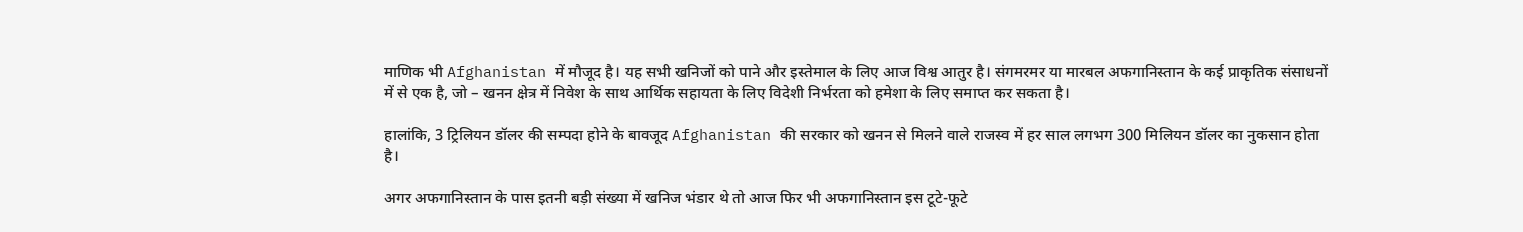माणिक भी Afghanistan में मौजूद है। यह सभी खनिजों को पाने और इस्तेमाल के लिए आज विश्व आतुर है। संगमरमर या मारबल अफगानिस्तान के कई प्राकृतिक संसाधनों में से एक है, जो – खनन क्षेत्र में निवेश के साथ आर्थिक सहायता के लिए विदेशी निर्भरता को हमेशा के लिए समाप्त कर सकता है।

हालांकि, 3 ट्रिलियन डॉलर की सम्पदा होने के बावजूद Afghanistan की सरकार को खनन से मिलने वाले राजस्व में हर साल लगभग 300 मिलियन डॉलर का नुकसान होता है।

अगर अफगानिस्तान के पास इतनी बड़ी संख्या में खनिज भंडार थे तो आज फिर भी अफगानिस्तान इस टूटे-फूटे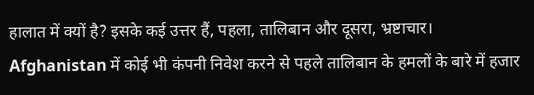हालात में क्यों है? इसके कई उत्तर हैं, पहला, तालिबान और दूसरा, भ्रष्टाचार। Afghanistan में कोई भी कंपनी निवेश करने से पहले तालिबान के हमलों के बारे में हजार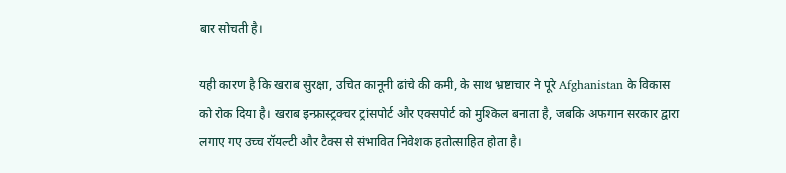बार सोचती है।

यही कारण है कि खराब सुरक्षा, उचित कानूनी ढांचे की कमी, के साथ भ्रष्टाचार ने पूरे Afghanistan के विकास को रोक दिया है। खराब इन्फ्रास्ट्रक्चर ट्रांसपोर्ट और एक्सपोर्ट को मुश्किल बनाता है, जबकि अफगान सरकार द्वारा लगाए गए उच्च रॉयल्टी और टैक्स से संभावित निवेशक हतोत्साहित होता है।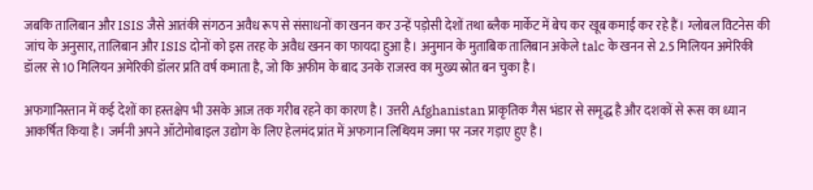जबकि तालिबान और ISIS जैसे आतंकी संगठन अवैध रूप से संसाधनों का खनन कर उन्हें पड़ोसी देशों तथा ब्लैक मार्केट में बेच कर खूब कमाई कर रहे हैं। ग्लोबल विटनेस की जांच के अनुसार, तालिबान और ISIS दोनों को इस तरह के अवैध खनन का फायदा हुआ है। अनुमान के मुताबिक तालिबान अकेले talc के खनन से 2.5 मिलियन अमेरिकी डॉलर से 10 मिलियन अमेरिकी डॉलर प्रति वर्ष कमाता है, जो कि अफीम के बाद उनके राजस्व का मुख्य स्रोत बन चुका है।

अफगानिस्तान में कई देशों का हस्तक्षेप भी उसके आज तक गरीब रहने का कारण है। उत्तरी Afghanistan प्राकृतिक गैस भंडार से समृद्ध है और दशकों से रूस का ध्यान आकर्षित किया है। जर्मनी अपने ऑटोमोबाइल उद्योग के लिए हेलमंद प्रांत में अफगान लिथियम जमा पर नजर गड़ाए हुए है।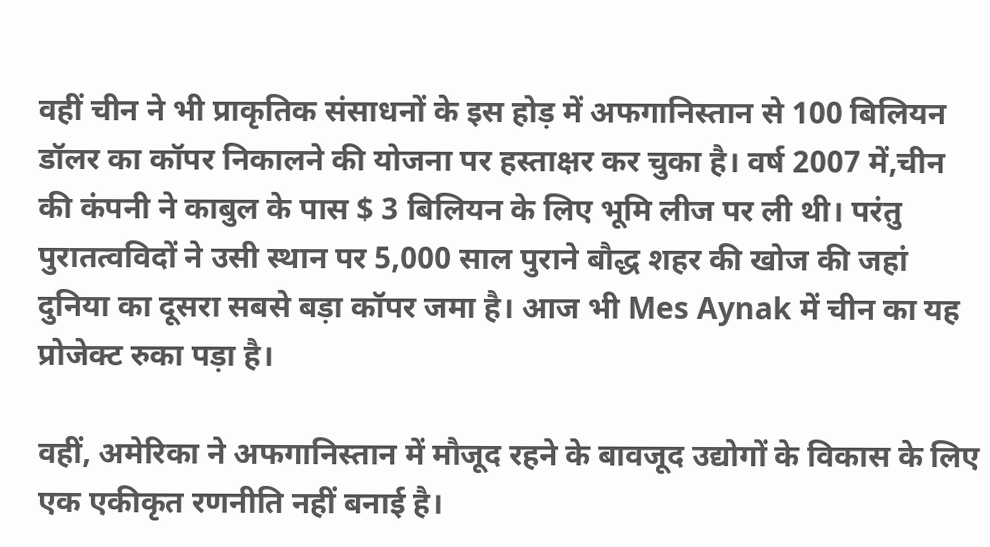वहीं चीन ने भी प्राकृतिक संसाधनों के इस होड़ में अफगानिस्तान से 100 बिलियन डॉलर का कॉपर निकालने की योजना पर हस्ताक्षर कर चुका है। वर्ष 2007 में,चीन की कंपनी ने काबुल के पास $ 3 बिलियन के लिए भूमि लीज पर ली थी। परंतु पुरातत्वविदों ने उसी स्थान पर 5,000 साल पुराने बौद्ध शहर की खोज की जहां दुनिया का दूसरा सबसे बड़ा कॉपर जमा है। आज भी Mes Aynak में चीन का यह प्रोजेक्ट रुका पड़ा है।

वहीं, अमेरिका ने अफगानिस्तान में मौजूद रहने के बावजूद उद्योगों के विकास के लिए एक एकीकृत रणनीति नहीं बनाई है।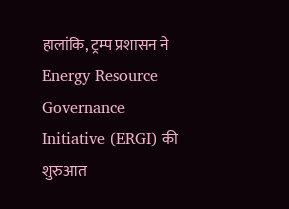हालांकि, ट्रम्प प्रशासन ने Energy Resource Governance Initiative (ERGI) की शुरुआत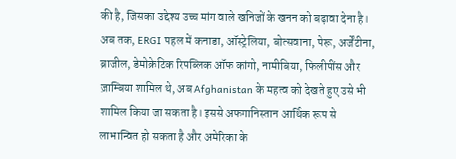की है, जिसका उद्देश्य उच्च मांग वाले खनिजों के खनन को बढ़ावा देना है। अब तक, ERGI पहल में कनाडा, ऑस्ट्रेलिया, बोत्सवाना, पेरू, अर्जेंटीना, ब्राजील, डेमोक्रेटिक रिपब्लिक ऑफ कांगो, नामीबिया, फिलीपींस और ज़ाम्बिया शामिल थे, अब Afghanistan के महत्व को देखते हुए उसे भी शामिल किया जा सकता है। इससे अफगानिस्तान आर्थिक रूप से लाभान्वित हो सकता है और अमेरिका के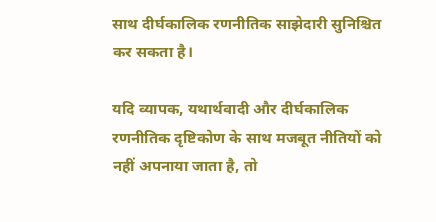साथ दीर्घकालिक रणनीतिक साझेदारी सुनिश्चित कर सकता है।

यदि व्यापक, यथार्थवादी और दीर्घकालिक रणनीतिक दृष्टिकोण के साथ मजबूत नीतियों को नहीं अपनाया जाता है, तो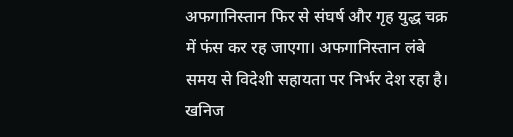अफगानिस्तान फिर से संघर्ष और गृह युद्ध चक्र में फंस कर रह जाएगा। अफगानिस्तान लंबे समय से विदेशी सहायता पर निर्भर देश रहा है। खनिज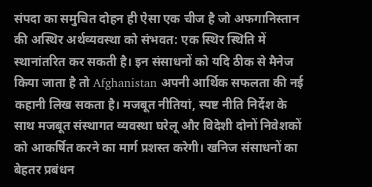संपदा का समुचित दोहन ही ऐसा एक चीज है जो अफगानिस्तान की अस्थिर अर्थव्यवस्था को संभवत: एक स्थिर स्थिति में स्थानांतरित कर सकती है। इन संसाधनों को यदि ठीक से मैनेज किया जाता है तो Afghanistan अपनी आर्थिक सफलता की नई कहानी लिख सकता है। मजबूत नीतियां, स्पष्ट नीति निर्देश के साथ मजबूत संस्थागत व्यवस्था घरेलू और विदेशी दोनों निवेशकों को आकर्षित करने का मार्ग प्रशस्त करेगी। खनिज संसाधनों का बेहतर प्रबंधन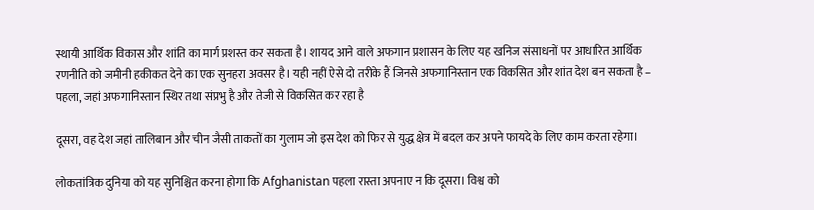स्थायी आर्थिक विकास और शांति का मार्ग प्रशस्त कर सकता है। शायद आने वाले अफगान प्रशासन के लिए यह खनिज संसाधनों पर आधारित आर्थिक रणनीति को जमीनी हकीकत देने का एक सुनहरा अवसर है। यही नहीं ऐसे दो तरीके हैं जिनसे अफगानिस्तान एक विकसित और शांत देश बन सकता है – पहला, जहां अफगानिस्तान स्थिर तथा संप्रभु है और तेजी से विकसित कर रहा है

दूसरा, वह देश जहां तालिबान और चीन जैसी ताकतों का गुलाम जो इस देश को फिर से युद्ध क्षेत्र में बदल कर अपने फायदे के लिए काम करता रहेगा।

लोकतांत्रिक दुनिया को यह सुनिश्चित करना होगा कि Afghanistan पहला रास्ता अपनाए न कि दूसरा। विश्व को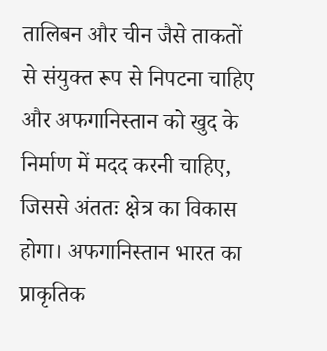तालिबन और चीन जैसे ताकतों से संयुक्त रूप से निपटना चाहिए और अफगानिस्तान को खुद के निर्माण में मदद करनी चाहिए, जिससे अंततः क्षेत्र का विकास होगा। अफगानिस्तान भारत का प्राकृतिक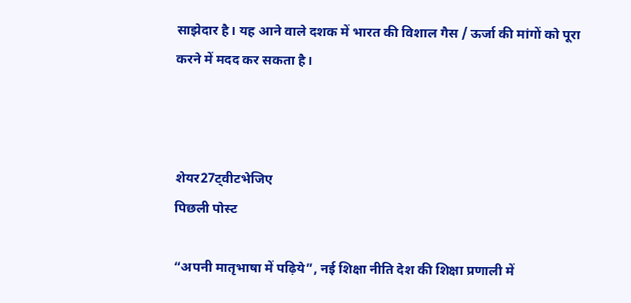साझेदार है। यह आने वाले दशक में भारत की विशाल गैस / ऊर्जा की मांगों को पूरा करने में मदद कर सकता है।



शेयर27ट्वीटभेजिए
पिछली पोस्ट

“अपनी मातृभाषा में पढ़िये”, नई शिक्षा नीति देश की शिक्षा प्रणाली में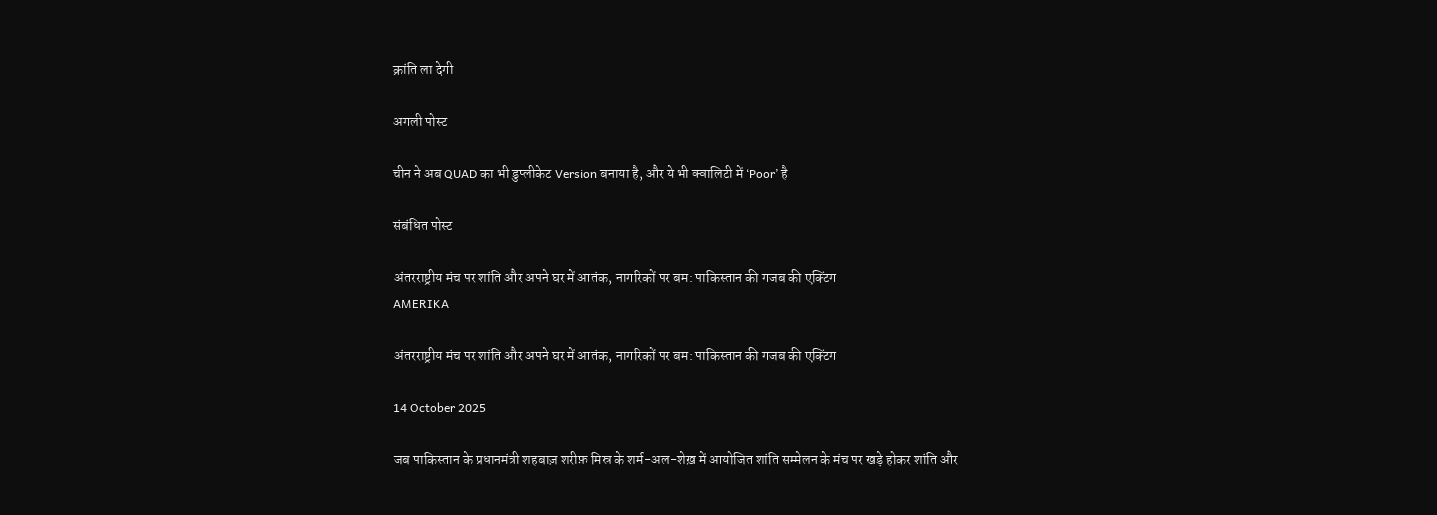क्रांति ला देगी

अगली पोस्ट

चीन ने अब QUAD का भी डुप्लीकेट Version बनाया है, और ये भी क्वालिटी में ‘Poor’ है

संबंधित पोस्ट

अंतरराष्ट्रीय मंच पर शांति और अपने घर में आतंक, नागरिकों पर बम: पाकिस्तान की गजब की एक्टिंग
AMERIKA

अंतरराष्ट्रीय मंच पर शांति और अपने घर में आतंक, नागरिकों पर बम: पाकिस्तान की गजब की एक्टिंग

14 October 2025

जब पाकिस्तान के प्रधानमंत्री शहबाज़ शरीफ़ मिस्र के शर्म-अल-शेख़ में आयोजित शांति सम्मेलन के मंच पर खड़े होकर शांति और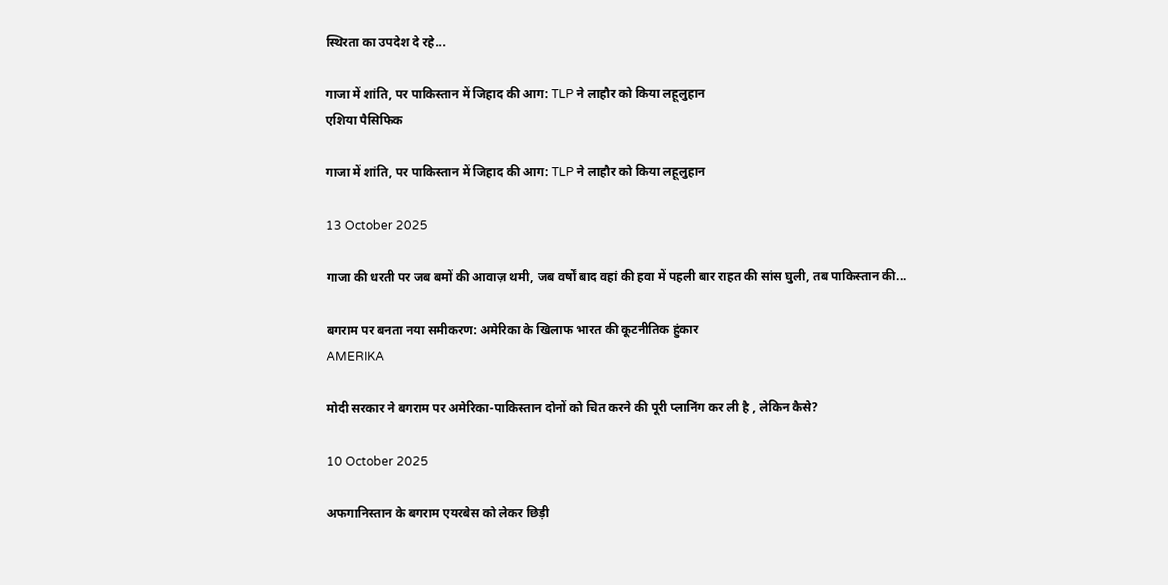स्थिरता का उपदेश दे रहे...

गाजा में शांति, पर पाकिस्तान में जिहाद की आग: TLP ने लाहौर को किया लहूलुहान
एशिया पैसिफिक

गाजा में शांति, पर पाकिस्तान में जिहाद की आग: TLP ने लाहौर को किया लहूलुहान

13 October 2025

गाजा की धरती पर जब बमों की आवाज़ थमी, जब वर्षों बाद वहां की हवा में पहली बार राहत की सांस घुली, तब पाकिस्तान की...

बगराम पर बनता नया समीकरण: अमेरिका के खिलाफ भारत की कूटनीतिक हुंकार
AMERIKA

मोदी सरकार ने बगराम पर अमेरिका-पाकिस्तान दोनों को चित करने की पूरी प्लानिंग कर ली है , लेकिन कैसे?

10 October 2025

अफगानिस्तान के बगराम एयरबेस को लेकर छिड़ी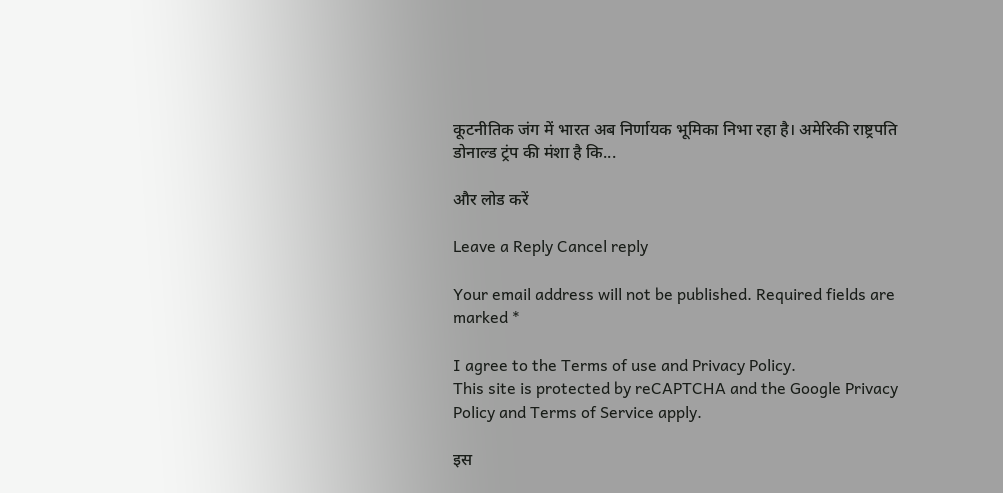कूटनीतिक जंग में भारत अब निर्णायक भूमिका निभा रहा है। अमेरिकी राष्ट्रपति डोनाल्ड ट्रंप की मंशा है कि...

और लोड करें

Leave a Reply Cancel reply

Your email address will not be published. Required fields are marked *

I agree to the Terms of use and Privacy Policy.
This site is protected by reCAPTCHA and the Google Privacy Policy and Terms of Service apply.

इस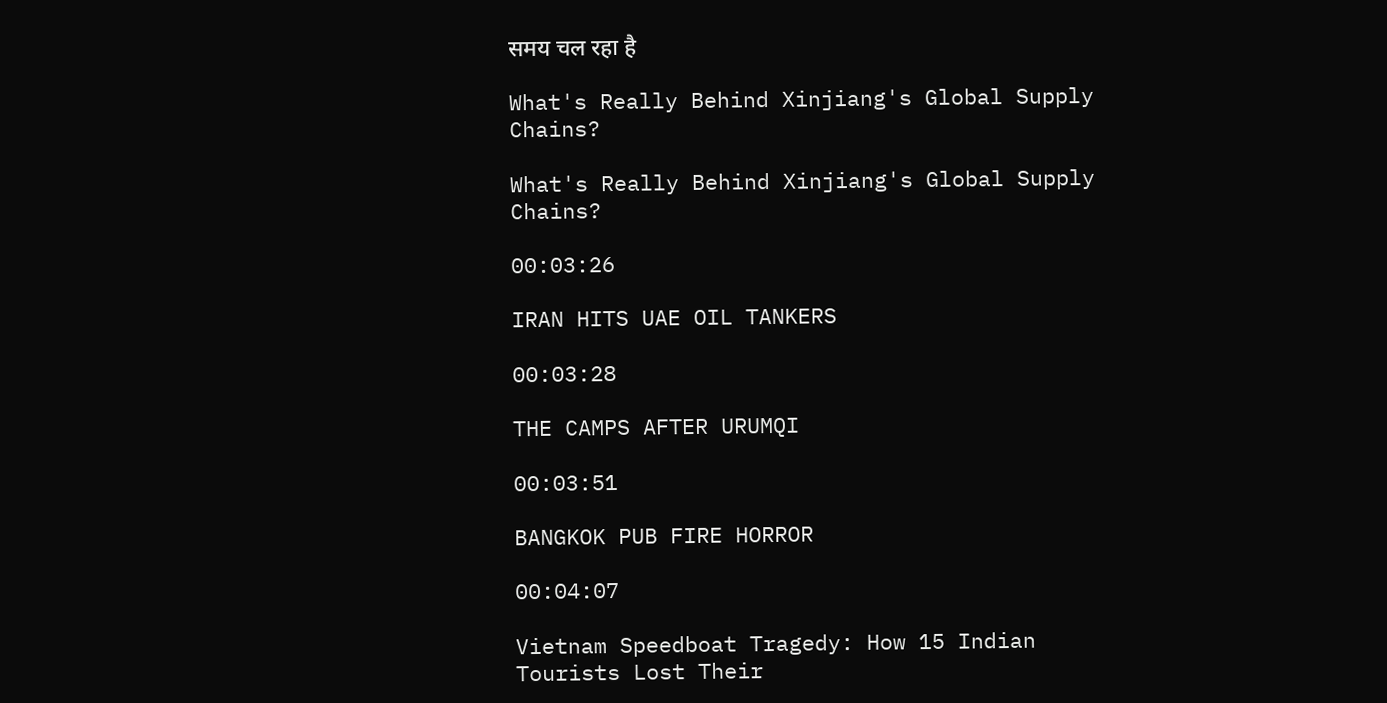समय चल रहा है

What's Really Behind Xinjiang's Global Supply Chains?

What's Really Behind Xinjiang's Global Supply Chains?

00:03:26

IRAN HITS UAE OIL TANKERS

00:03:28

THE CAMPS AFTER URUMQI

00:03:51

BANGKOK PUB FIRE HORROR

00:04:07

Vietnam Speedboat Tragedy: How 15 Indian Tourists Lost Their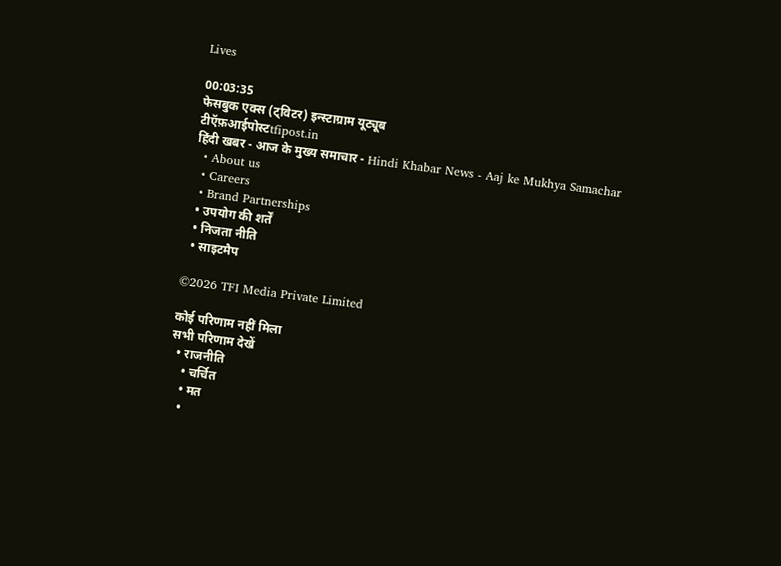Lives

00:03:35
फेसबुक एक्स (ट्विटर) इन्स्टाग्राम यूट्यूब
टीऍफ़आईपोस्टtfipost.in
हिंदी खबर - आज के मुख्य समाचार - Hindi Khabar News - Aaj ke Mukhya Samachar
  • About us
  • Careers
  • Brand Partnerships
  • उपयोग की शर्तें
  • निजता नीति
  • साइटमैप

©2026 TFI Media Private Limited

कोई परिणाम नहीं मिला
सभी परिणाम देखें
  • राजनीति
    • चर्चित
    • मत
    •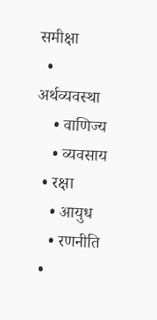समीक्षा
  • अर्थव्यवस्था
    • वाणिज्य
    • व्यवसाय
  • रक्षा
    • आयुध
    • रणनीति
  •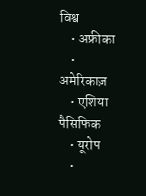विश्व
    • अफ्रीका
    • अमेरिकाज़
    • एशिया पैसिफिक
    • यूरोप
    •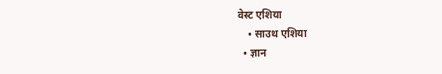वेस्ट एशिया
    • साउथ एशिया
  • ज्ञान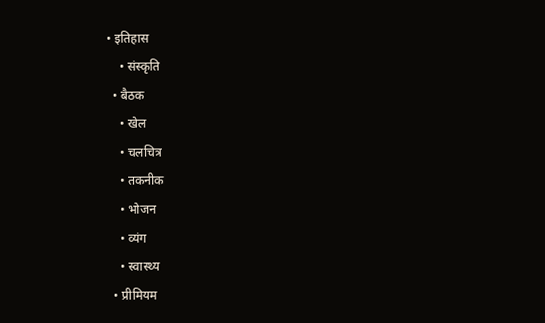• इतिहास
    • संस्कृति
  • बैठक
    • खेल
    • चलचित्र
    • तकनीक
    • भोजन
    • व्यंग
    • स्वास्थ्य
  • प्रीमियम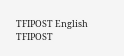TFIPOST English
TFIPOST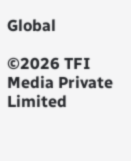Global

©2026 TFI Media Private Limited